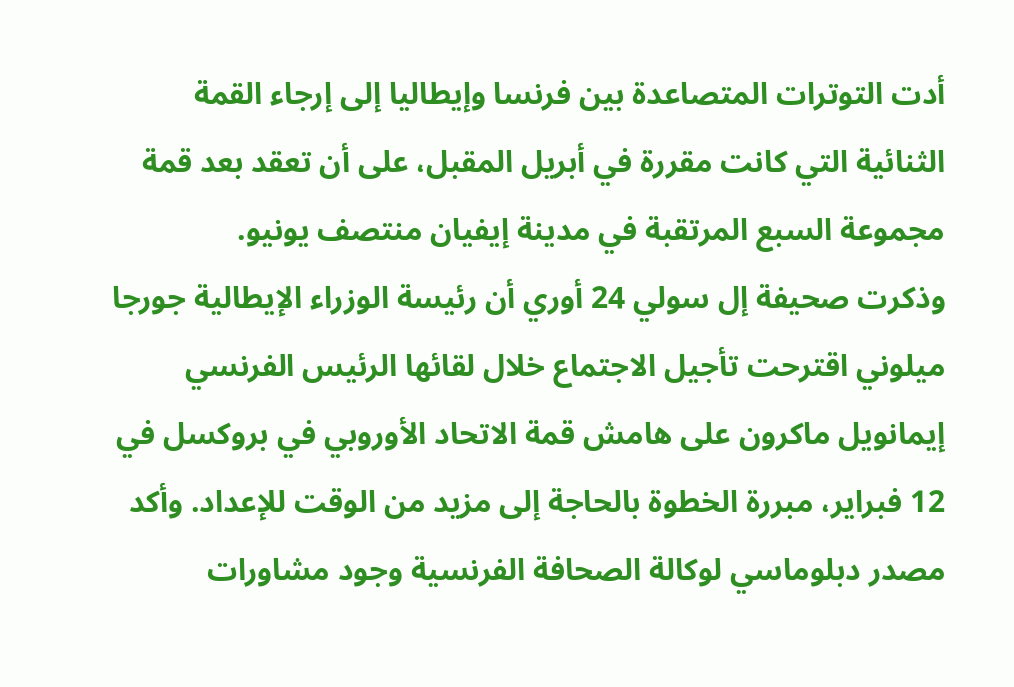أدت التوترات المتصاعدة بين فرنسا وإيطاليا إلى إرجاء القمة الثنائية التي كانت مقررة في أبريل المقبل، على أن تعقد بعد قمة مجموعة السبع المرتقبة في مدينة إيفيان منتصف يونيو.
وذكرت صحيفة إل سولي 24 أوري أن رئيسة الوزراء الإيطالية جورجا ميلوني اقترحت تأجيل الاجتماع خلال لقائها الرئيس الفرنسي إيمانويل ماكرون على هامش قمة الاتحاد الأوروبي في بروكسل في 12 فبراير، مبررة الخطوة بالحاجة إلى مزيد من الوقت للإعداد. وأكد مصدر دبلوماسي لوكالة الصحافة الفرنسية وجود مشاورات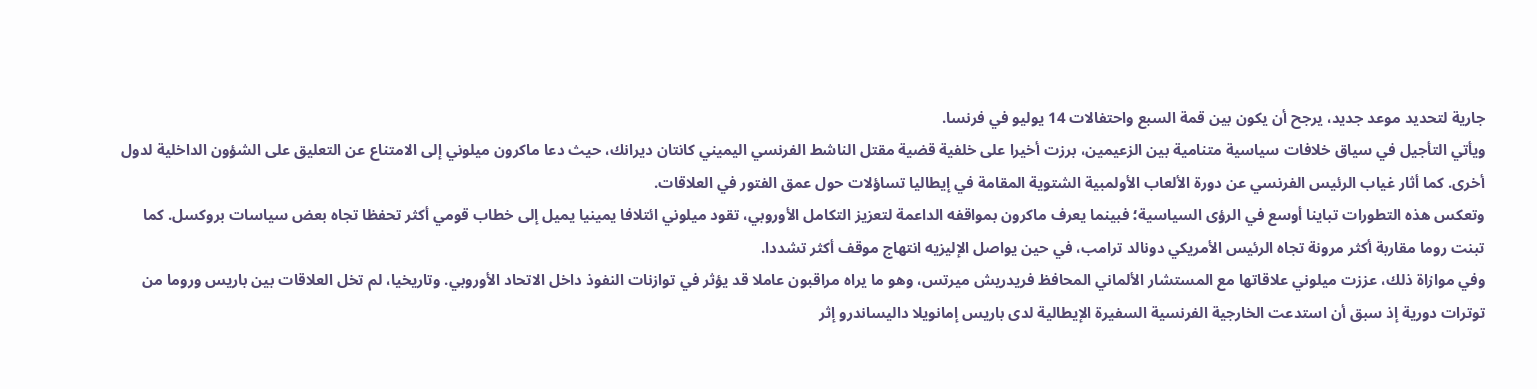جارية لتحديد موعد جديد، يرجح أن يكون بين قمة السبع واحتفالات 14 يوليو في فرنسا.
ويأتي التأجيل في سياق خلافات سياسية متنامية بين الزعيمين، برزت أخيرا على خلفية قضية مقتل الناشط الفرنسي اليميني كانتان ديرانك، حيث دعا ماكرون ميلوني إلى الامتناع عن التعليق على الشؤون الداخلية لدول أخرى. كما أثار غياب الرئيس الفرنسي عن دورة الألعاب الأولمبية الشتوية المقامة في إيطاليا تساؤلات حول عمق الفتور في العلاقات.
وتعكس هذه التطورات تباينا أوسع في الرؤى السياسية؛ فبينما يعرف ماكرون بمواقفه الداعمة لتعزيز التكامل الأوروبي، تقود ميلوني ائتلافا يمينيا يميل إلى خطاب قومي أكثر تحفظا تجاه بعض سياسات بروكسل. كما تبنت روما مقاربة أكثر مرونة تجاه الرئيس الأمريكي دونالد ترامب، في حين يواصل الإليزيه انتهاج موقف أكثر تشددا.
وفي موازاة ذلك، عززت ميلوني علاقاتها مع المستشار الألماني المحافظ فريدريش ميرتس، وهو ما يراه مراقبون عاملا قد يؤثر في توازنات النفوذ داخل الاتحاد الأوروبي. وتاريخيا، لم تخل العلاقات بين باريس وروما من توترات دورية إذ سبق أن استدعت الخارجية الفرنسية السفيرة الإيطالية لدى باريس إمانويلا داليساندرو إثر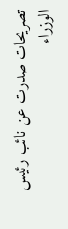تصريحات صدرت عن نائب رئيس الوزراء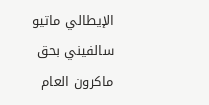الإيطالي ماتيو سالفيني بحق ماكرون العام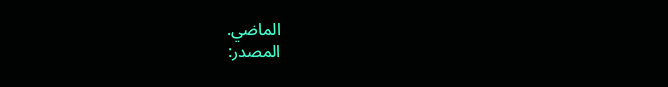الماضي.
المصدر: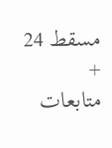مسقط 24 + متابعات